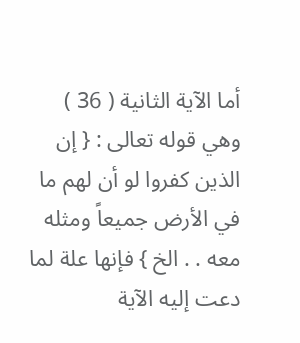أما الآية الثانية ( 36 ) وهي قوله تعالى : { إن الذين كفروا لو أن لهم ما في الأرض جميعاً ومثله معه . . الخ } فإنها علة لما دعت إليه الآية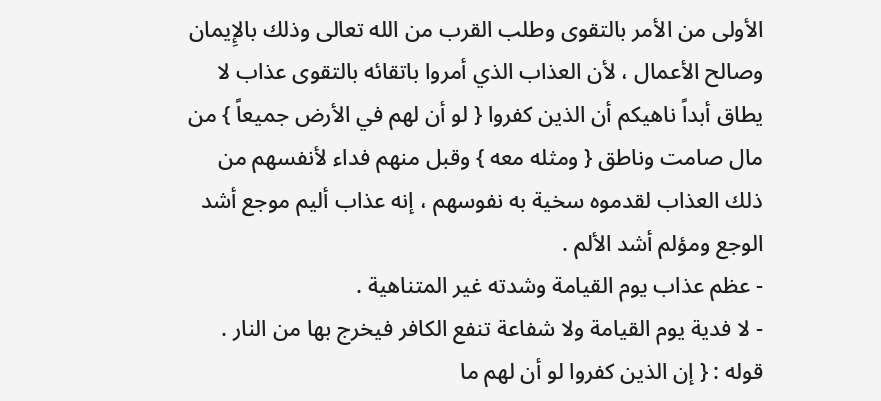الأولى من الأمر بالتقوى وطلب القرب من الله تعالى وذلك بالإِيمان وصالح الأعمال ، لأن العذاب الذي أمروا باتقائه بالتقوى عذاب لا يطاق أبداً ناهيكم أن الذين كفروا { لو أن لهم في الأرض جميعاً } من مال صامت وناطق { ومثله معه } وقبل منهم فداء لأنفسهم من ذلك العذاب لقدموه سخية به نفوسهم ، إنه عذاب أليم موجع أشد الوجع ومؤلم أشد الألم .
- عظم عذاب يوم القيامة وشدته غير المتناهية .
- لا فدية يوم القيامة ولا شفاعة تنفع الكافر فيخرج بها من النار .
قوله : { إن الذين كفروا لو أن لهم ما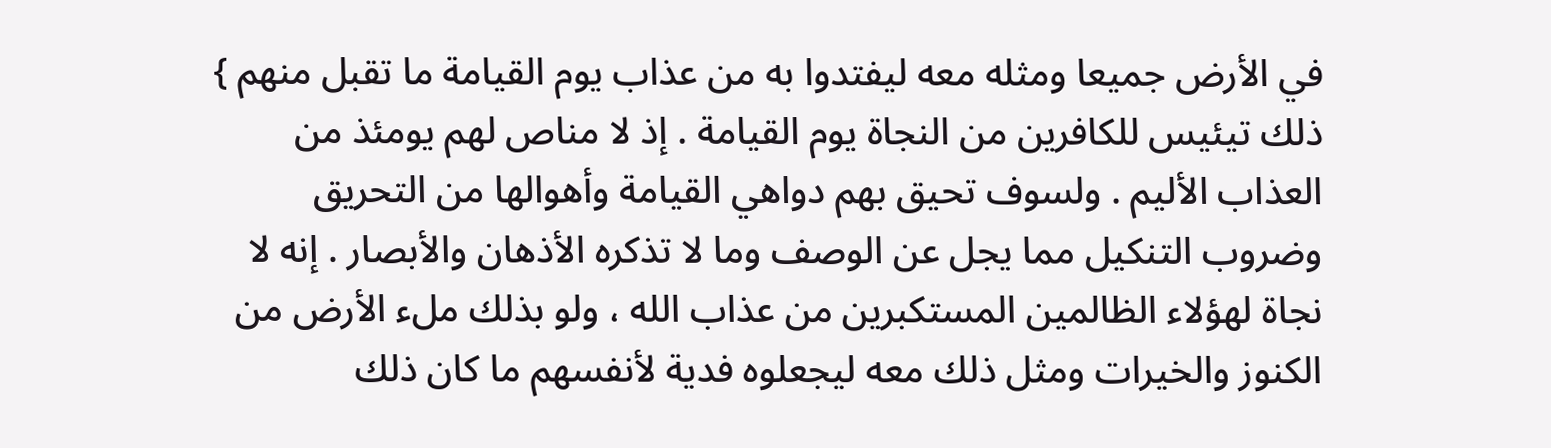في الأرض جميعا ومثله معه ليفتدوا به من عذاب يوم القيامة ما تقبل منهم } ذلك تيئيس للكافرين من النجاة يوم القيامة . إذ لا مناص لهم يومئذ من العذاب الأليم . ولسوف تحيق بهم دواهي القيامة وأهوالها من التحريق وضروب التنكيل مما يجل عن الوصف وما لا تذكره الأذهان والأبصار . إنه لا نجاة لهؤلاء الظالمين المستكبرين من عذاب الله ، ولو بذلك ملء الأرض من الكنوز والخيرات ومثل ذلك معه ليجعلوه فدية لأنفسهم ما كان ذلك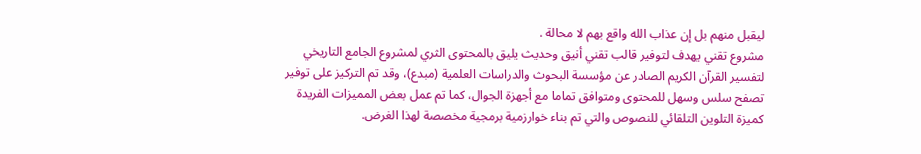ليقبل منهم بل إن عذاب الله واقع بهم لا محالة .
مشروع تقني يهدف لتوفير قالب تقني أنيق وحديث يليق بالمحتوى الثري لمشروع الجامع التاريخي لتفسير القرآن الكريم الصادر عن مؤسسة البحوث والدراسات العلمية (مبدع)، وقد تم التركيز على توفير تصفح سلس وسهل للمحتوى ومتوافق تماما مع أجهزة الجوال، كما تم عمل بعض المميزات الفريدة كميزة التلوين التلقائي للنصوص والتي تم بناء خوارزمية برمجية مخصصة لهذا الغرض.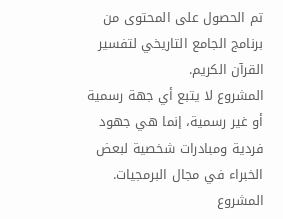تم الحصول على المحتوى من برنامج الجامع التاريخي لتفسير القرآن الكريم.
المشروع لا يتبع أي جهة رسمية أو غير رسمية، إنما هي جهود فردية ومبادرات شخصية لبعض الخبراء في مجال البرمجيات.
المشروع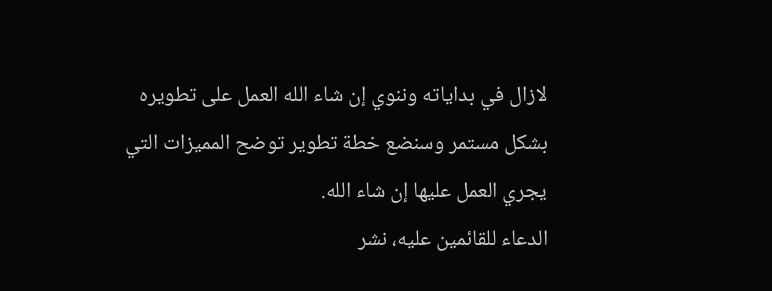لازال في بداياته وننوي إن شاء الله العمل على تطويره بشكل مستمر وسنضع خطة تطوير توضح المميزات التي يجري العمل عليها إن شاء الله.
الدعاء للقائمين عليه، نشر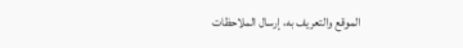الموقع والتعريف به، إرسال الملاحظات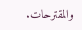والمقترحات.